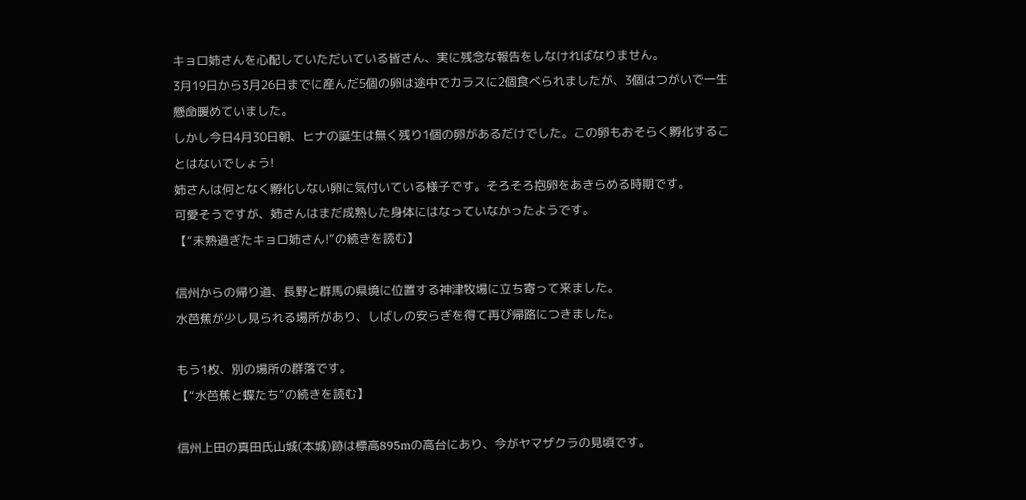キョロ姉さんを心配していただいている皆さん、実に残念な報告をしなければなりません。
3月19日から3月26日までに産んだ5個の卵は途中でカラスに2個食べられましたが、3個はつがいで一生懸命暖めていました。
しかし今日4月30日朝、ヒナの誕生は無く残り1個の卵があるだけでした。この卵もおそらく孵化することはないでしょう!
姉さんは何となく孵化しない卵に気付いている様子です。そろそろ抱卵をあきらめる時期です。
可愛そうですが、姉さんはまだ成熟した身体にはなっていなかったようです。
【“未熟過ぎたキョロ姉さん!”の続きを読む】

信州からの帰り道、長野と群馬の県境に位置する神津牧場に立ち寄って来ました。
水芭蕉が少し見られる場所があり、しばしの安らぎを得て再び帰路につきました。

もう1枚、別の場所の群落です。
【“水芭蕉と蝶たち”の続きを読む】

信州上田の真田氏山城(本城)跡は標高895mの高台にあり、今がヤマザクラの見頃です。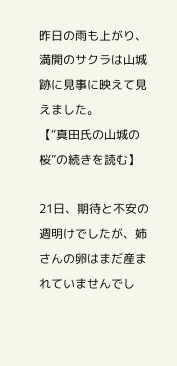昨日の雨も上がり、満開のサクラは山城跡に見事に映えて見えました。
【“真田氏の山城の桜”の続きを読む】

21日、期待と不安の週明けでしたが、姉さんの卵はまだ産まれていませんでし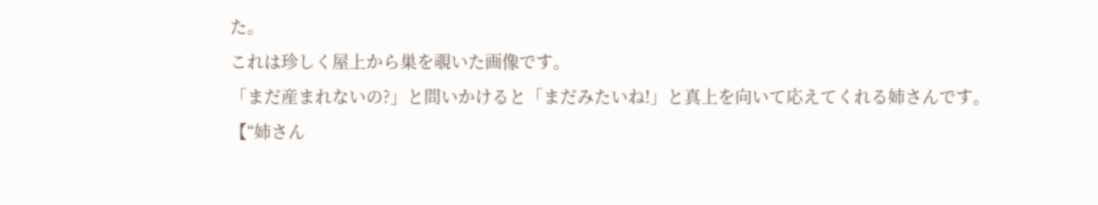た。
これは珍しく屋上から巣を覗いた画像です。
「まだ産まれないの?」と問いかけると「まだみたいね!」と真上を向いて応えてくれる姉さんです。
【“姉さん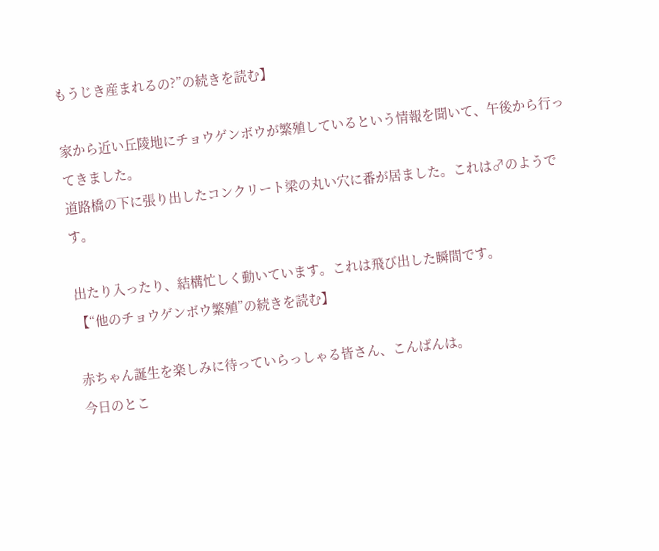もうじき産まれるの?”の続きを読む】

家から近い丘陵地にチョウゲンボウが繁殖しているという情報を聞いて、午後から行ってきました。
道路橋の下に張り出したコンクリート梁の丸い穴に番が居ました。これは♂のようです。

出たり入ったり、結構忙しく動いています。これは飛び出した瞬間です。
【“他のチョウゲンボウ繁殖”の続きを読む】

赤ちゃん誕生を楽しみに待っていらっしゃる皆さん、こんばんは。
今日のとこ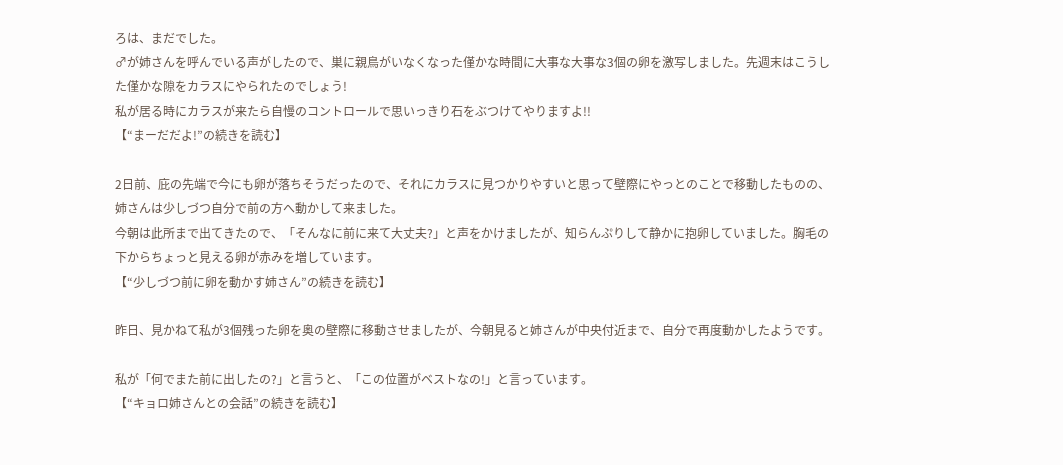ろは、まだでした。
♂が姉さんを呼んでいる声がしたので、巣に親鳥がいなくなった僅かな時間に大事な大事な3個の卵を激写しました。先週末はこうした僅かな隙をカラスにやられたのでしょう!
私が居る時にカラスが来たら自慢のコントロールで思いっきり石をぶつけてやりますよ!!
【“まーだだよ!”の続きを読む】

2日前、庇の先端で今にも卵が落ちそうだったので、それにカラスに見つかりやすいと思って壁際にやっとのことで移動したものの、姉さんは少しづつ自分で前の方へ動かして来ました。
今朝は此所まで出てきたので、「そんなに前に来て大丈夫?」と声をかけましたが、知らんぷりして静かに抱卵していました。胸毛の下からちょっと見える卵が赤みを増しています。
【“少しづつ前に卵を動かす姉さん”の続きを読む】

昨日、見かねて私が3個残った卵を奥の壁際に移動させましたが、今朝見ると姉さんが中央付近まで、自分で再度動かしたようです。

私が「何でまた前に出したの?」と言うと、「この位置がベストなの!」と言っています。
【“キョロ姉さんとの会話”の続きを読む】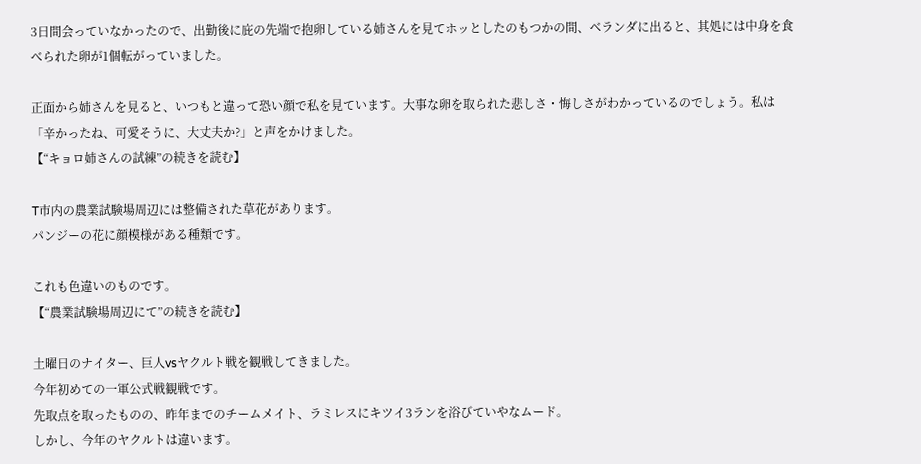3日間会っていなかったので、出勤後に庇の先端で抱卵している姉さんを見てホッとしたのもつかの間、ベランダに出ると、其処には中身を食べられた卵が1個転がっていました。

正面から姉さんを見ると、いつもと違って恐い顔で私を見ています。大事な卵を取られた悲しさ・悔しさがわかっているのでしょう。私は「辛かったね、可愛そうに、大丈夫か?」と声をかけました。
【“キョロ姉さんの試練”の続きを読む】

T市内の農業試験場周辺には整備された草花があります。
パンジーの花に顔模様がある種類です。

これも色違いのものです。
【“農業試験場周辺にて”の続きを読む】

土曜日のナイター、巨人vsヤクルト戦を観戦してきました。
今年初めての一軍公式戦観戦です。
先取点を取ったものの、昨年までのチームメイト、ラミレスにキツイ3ランを浴びていやなムード。
しかし、今年のヤクルトは違います。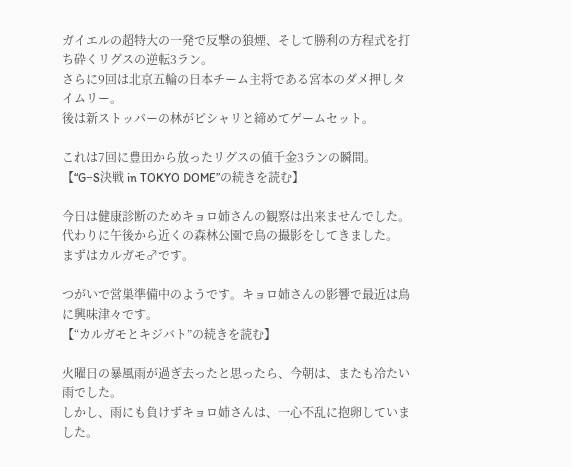ガイエルの超特大の一発で反撃の狼煙、そして勝利の方程式を打ち砕くリグスの逆転3ラン。
さらに9回は北京五輪の日本チーム主将である宮本のダメ押しタイムリー。
後は新ストッパーの林がピシャリと締めてゲームセット。

これは7回に豊田から放ったリグスの値千金3ランの瞬間。
【“G−S決戦 in TOKYO DOME”の続きを読む】

今日は健康診断のためキョロ姉さんの観察は出来ませんでした。
代わりに午後から近くの森林公園で鳥の撮影をしてきました。
まずはカルガモ♂です。

つがいで営巣準備中のようです。キョロ姉さんの影響で最近は鳥に興味津々です。
【“カルガモとキジバト”の続きを読む】

火曜日の暴風雨が過ぎ去ったと思ったら、今朝は、またも冷たい雨でした。
しかし、雨にも負けずキョロ姉さんは、一心不乱に抱卵していました。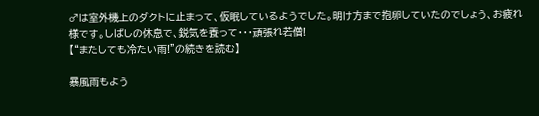♂は室外機上のダクトに止まって、仮眠しているようでした。明け方まで抱卵していたのでしょう、お疲れ様です。しばしの休息で、鋭気を養って・・・頑張れ若僧!
【“またしても冷たい雨!”の続きを読む】

暴風雨もよう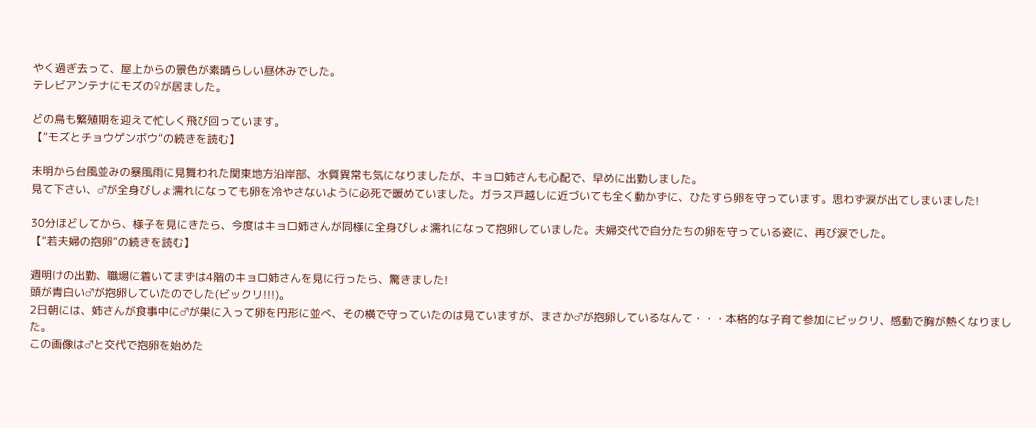やく過ぎ去って、屋上からの景色が素晴らしい昼休みでした。
テレビアンテナにモズの♀が居ました。

どの鳥も繁殖期を迎えて忙しく飛び回っています。
【“モズとチョウゲンボウ”の続きを読む】

未明から台風並みの暴風雨に見舞われた関東地方沿岸部、水質異常も気になりましたが、キョロ姉さんも心配で、早めに出勤しました。
見て下さい、♂が全身びしょ濡れになっても卵を冷やさないように必死で暖めていました。ガラス戸越しに近づいても全く動かずに、ひたすら卵を守っています。思わず涙が出てしまいました!

30分ほどしてから、様子を見にきたら、今度はキョロ姉さんが同様に全身びしょ濡れになって抱卵していました。夫婦交代で自分たちの卵を守っている姿に、再び涙でした。
【“若夫婦の抱卵”の続きを読む】

週明けの出勤、職場に着いてまずは4階のキョロ姉さんを見に行ったら、驚きました!
頭が青白い♂が抱卵していたのでした(ビックリ!!!)。
2日朝には、姉さんが食事中に♂が巣に入って卵を円形に並べ、その横で守っていたのは見ていますが、まさか♂が抱卵しているなんて・・・本格的な子育て参加にビックリ、感動で胸が熱くなりました。
この画像は♂と交代で抱卵を始めた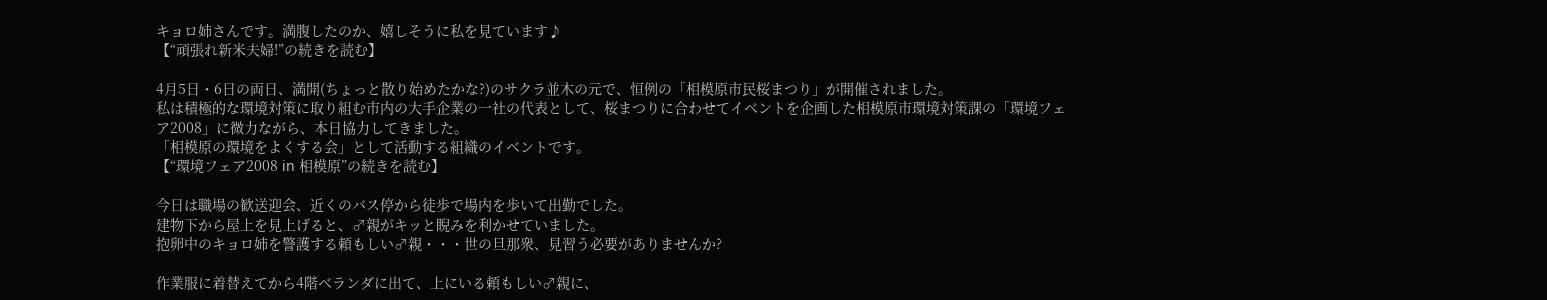キョロ姉さんです。満腹したのか、嬉しそうに私を見ています♪
【“頑張れ新米夫婦!”の続きを読む】

4月5日・6日の両日、満開(ちょっと散り始めたかな?)のサクラ並木の元で、恒例の「相模原市民桜まつり」が開催されました。
私は積極的な環境対策に取り組む市内の大手企業の一社の代表として、桜まつりに合わせてイベントを企画した相模原市環境対策課の「環境フェア2008」に微力ながら、本日協力してきました。
「相模原の環境をよくする会」として活動する組織のイベントです。
【“環境フェア2008 in 相模原”の続きを読む】

今日は職場の歓送迎会、近くのバス停から徒歩で場内を歩いて出勤でした。
建物下から屋上を見上げると、♂親がキッと睨みを利かせていました。
抱卵中のキョロ姉を警護する頼もしい♂親・・・世の旦那衆、見習う必要がありませんか?

作業服に着替えてから4階ベランダに出て、上にいる頼もしい♂親に、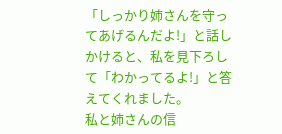「しっかり姉さんを守ってあげるんだよ!」と話しかけると、私を見下ろして「わかってるよ!」と答えてくれました。
私と姉さんの信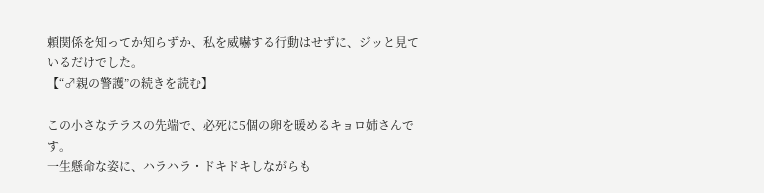頼関係を知ってか知らずか、私を威嚇する行動はせずに、ジッと見ているだけでした。
【“♂親の警護”の続きを読む】

この小さなテラスの先端で、必死に5個の卵を暖めるキョロ姉さんです。
一生懸命な姿に、ハラハラ・ドキドキしながらも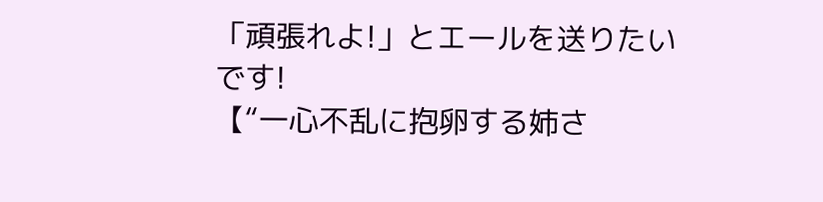「頑張れよ!」とエールを送りたいです!
【“一心不乱に抱卵する姉さ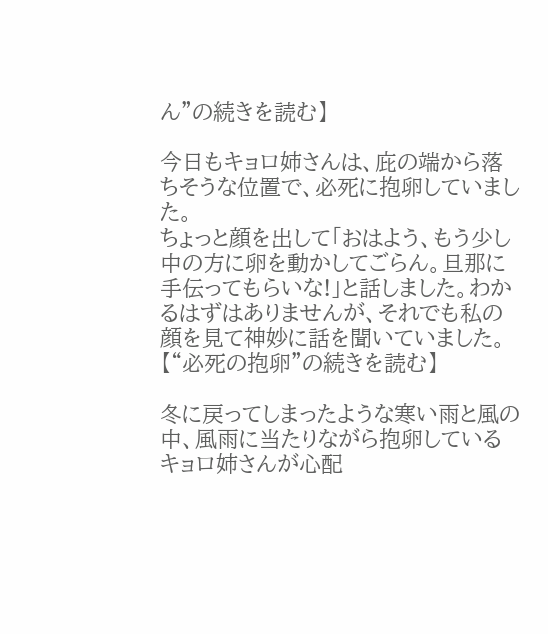ん”の続きを読む】

今日もキョロ姉さんは、庇の端から落ちそうな位置で、必死に抱卵していました。
ちょっと顔を出して「おはよう、もう少し中の方に卵を動かしてごらん。旦那に手伝ってもらいな!」と話しました。わかるはずはありませんが、それでも私の顔を見て神妙に話を聞いていました。
【“必死の抱卵”の続きを読む】

冬に戻ってしまったような寒い雨と風の中、風雨に当たりながら抱卵しているキョロ姉さんが心配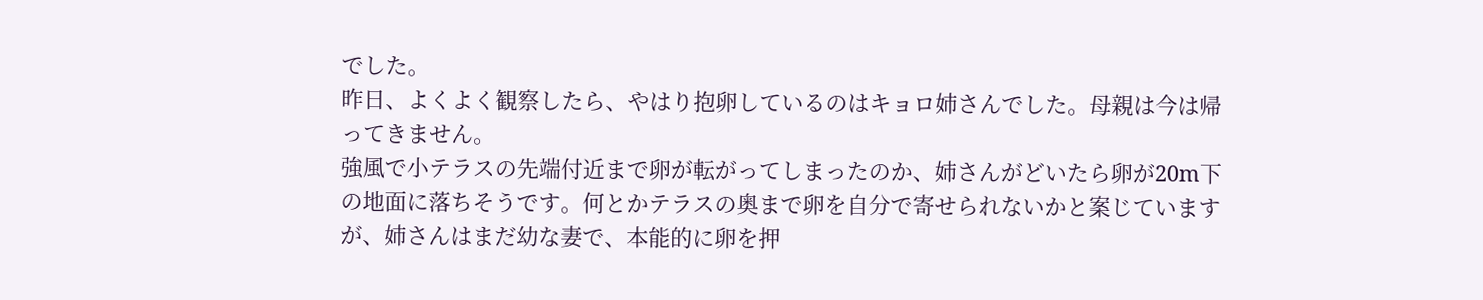でした。
昨日、よくよく観察したら、やはり抱卵しているのはキョロ姉さんでした。母親は今は帰ってきません。
強風で小テラスの先端付近まで卵が転がってしまったのか、姉さんがどいたら卵が20m下の地面に落ちそうです。何とかテラスの奥まで卵を自分で寄せられないかと案じていますが、姉さんはまだ幼な妻で、本能的に卵を押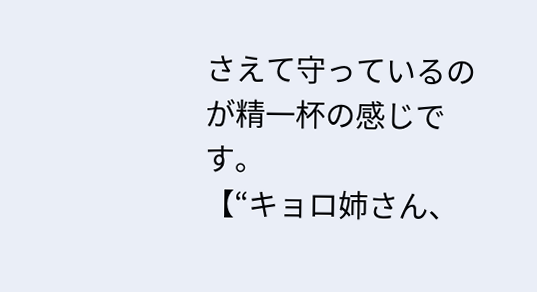さえて守っているのが精一杯の感じです。
【“キョロ姉さん、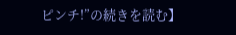ピンチ!”の続きを読む】